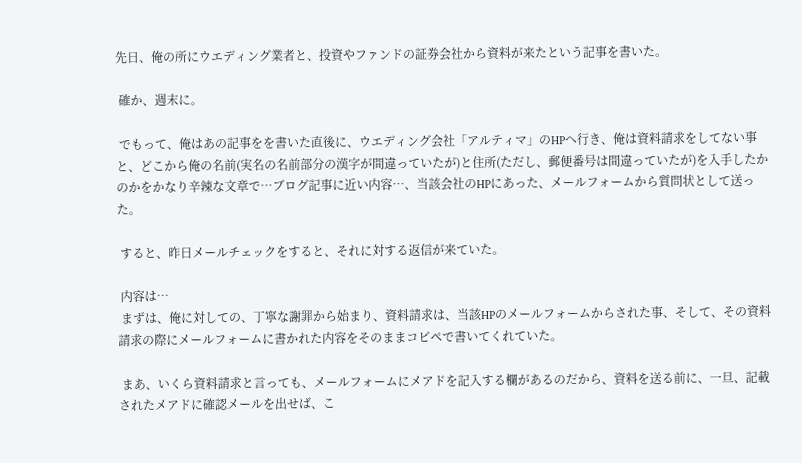先日、俺の所にウエディング業者と、投資やファンドの証券会社から資料が来たという記事を書いた。

 確か、週末に。

 でもって、俺はあの記事をを書いた直後に、ウエディング会社「アルティマ」のHPへ行き、俺は資料請求をしてない事と、どこから俺の名前(実名の名前部分の漢字が間違っていたが)と住所(ただし、郵便番号は間違っていたが)を入手したかのかをかなり辛辣な文章で…ブログ記事に近い内容…、当該会社のHPにあった、メールフォームから質問状として送った。

 すると、昨日メールチェックをすると、それに対する返信が来ていた。

 内容は…
 まずは、俺に対しての、丁寧な謝罪から始まり、資料請求は、当該HPのメールフォームからされた事、そして、その資料請求の際にメールフォームに書かれた内容をそのままコピペで書いてくれていた。

 まあ、いくら資料請求と言っても、メールフォームにメアドを記入する欄があるのだから、資料を送る前に、一旦、記載されたメアドに確認メールを出せば、こ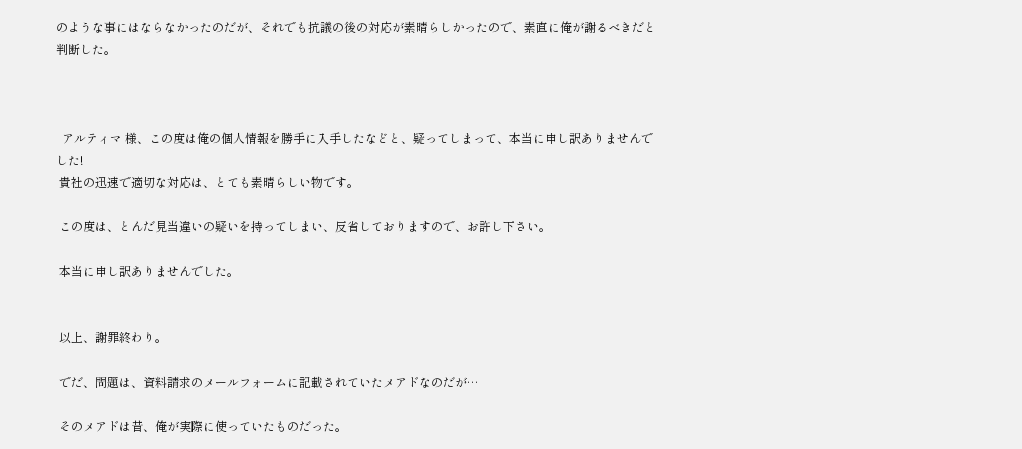のような事にはならなかったのだが、それでも抗議の後の対応が素晴らしかったので、素直に俺が謝るべきだと判断した。



  アルティマ 様、この度は俺の個人情報を勝手に入手したなどと、疑ってしまって、本当に申し訳ありませんでした!
 貴社の迅速で適切な対応は、とても素晴らしい物です。

 この度は、とんだ見当違いの疑いを持ってしまい、反省しておりますので、お許し下さい。

 本当に申し訳ありませんでした。


 以上、謝罪終わり。

 でだ、問題は、資料請求のメールフォームに記載されていたメアドなのだが…

 そのメアドは昔、俺が実際に使っていたものだった。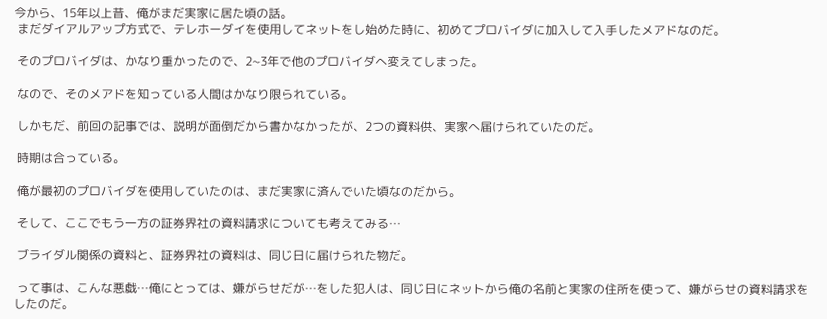今から、15年以上昔、俺がまだ実家に居た頃の話。
 まだダイアルアップ方式で、テレホーダイを使用してネットをし始めた時に、初めてプロバイダに加入して入手したメアドなのだ。

 そのプロバイダは、かなり重かったので、2~3年で他のプロバイダへ変えてしまった。

 なので、そのメアドを知っている人間はかなり限られている。

 しかもだ、前回の記事では、説明が面倒だから書かなかったが、2つの資料供、実家へ届けられていたのだ。

 時期は合っている。

 俺が最初のプロバイダを使用していたのは、まだ実家に済んでいた頃なのだから。

 そして、ここでもう一方の証券界社の資料請求についても考えてみる…

 ブライダル関係の資料と、証券界社の資料は、同じ日に届けられた物だ。

 って事は、こんな悪戯…俺にとっては、嫌がらせだが…をした犯人は、同じ日にネットから俺の名前と実家の住所を使って、嫌がらせの資料請求をしたのだ。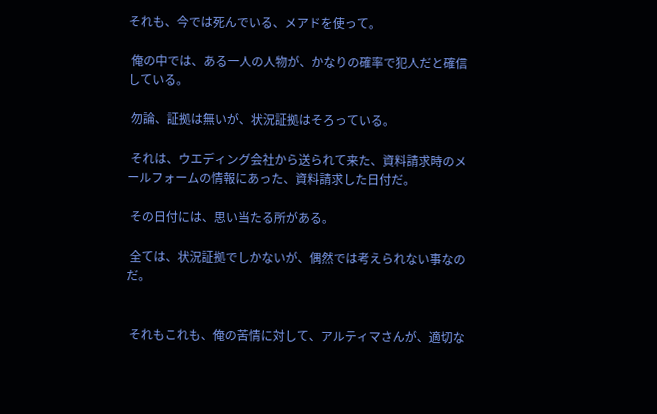それも、今では死んでいる、メアドを使って。

 俺の中では、ある一人の人物が、かなりの確率で犯人だと確信している。

 勿論、証拠は無いが、状況証拠はそろっている。

 それは、ウエディング会社から送られて来た、資料請求時のメールフォームの情報にあった、資料請求した日付だ。

 その日付には、思い当たる所がある。

 全ては、状況証拠でしかないが、偶然では考えられない事なのだ。


 それもこれも、俺の苦情に対して、アルティマさんが、適切な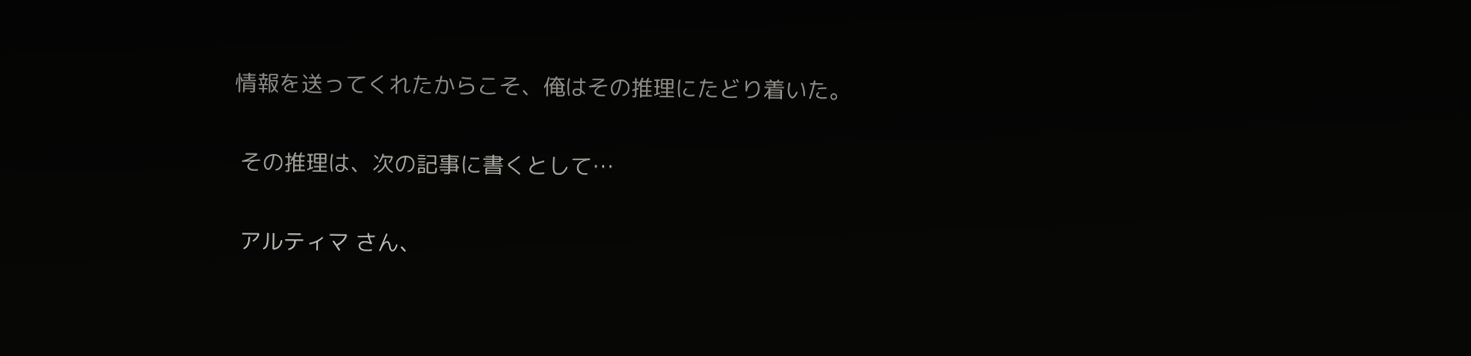情報を送ってくれたからこそ、俺はその推理にたどり着いた。

 その推理は、次の記事に書くとして…

 アルティマ さん、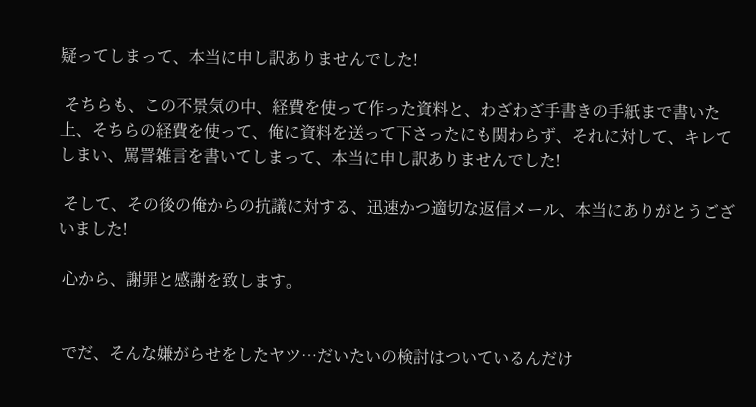疑ってしまって、本当に申し訳ありませんでした!

 そちらも、この不景気の中、経費を使って作った資料と、わざわざ手書きの手紙まで書いた上、そちらの経費を使って、俺に資料を送って下さったにも関わらず、それに対して、キレてしまい、罵詈雑言を書いてしまって、本当に申し訳ありませんでした!

 そして、その後の俺からの抗議に対する、迅速かつ適切な返信メール、本当にありがとうございました!

 心から、謝罪と感謝を致します。


 でだ、そんな嫌がらせをしたヤツ…だいたいの検討はついているんだけ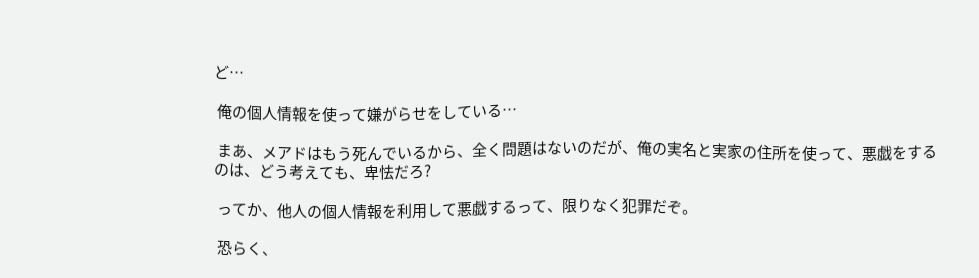ど…

 俺の個人情報を使って嫌がらせをしている…

 まあ、メアドはもう死んでいるから、全く問題はないのだが、俺の実名と実家の住所を使って、悪戯をするのは、どう考えても、卑怯だろ?

 ってか、他人の個人情報を利用して悪戯するって、限りなく犯罪だぞ。

 恐らく、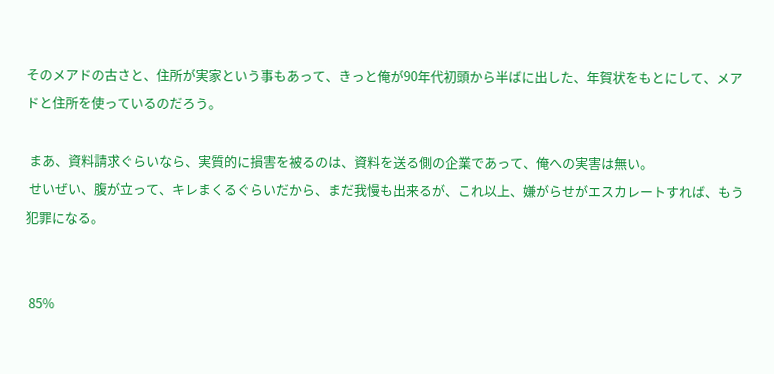そのメアドの古さと、住所が実家という事もあって、きっと俺が90年代初頭から半ばに出した、年賀状をもとにして、メアドと住所を使っているのだろう。

 まあ、資料請求ぐらいなら、実質的に損害を被るのは、資料を送る側の企業であって、俺への実害は無い。
 せいぜい、腹が立って、キレまくるぐらいだから、まだ我慢も出来るが、これ以上、嫌がらせがエスカレートすれば、もう犯罪になる。


 85%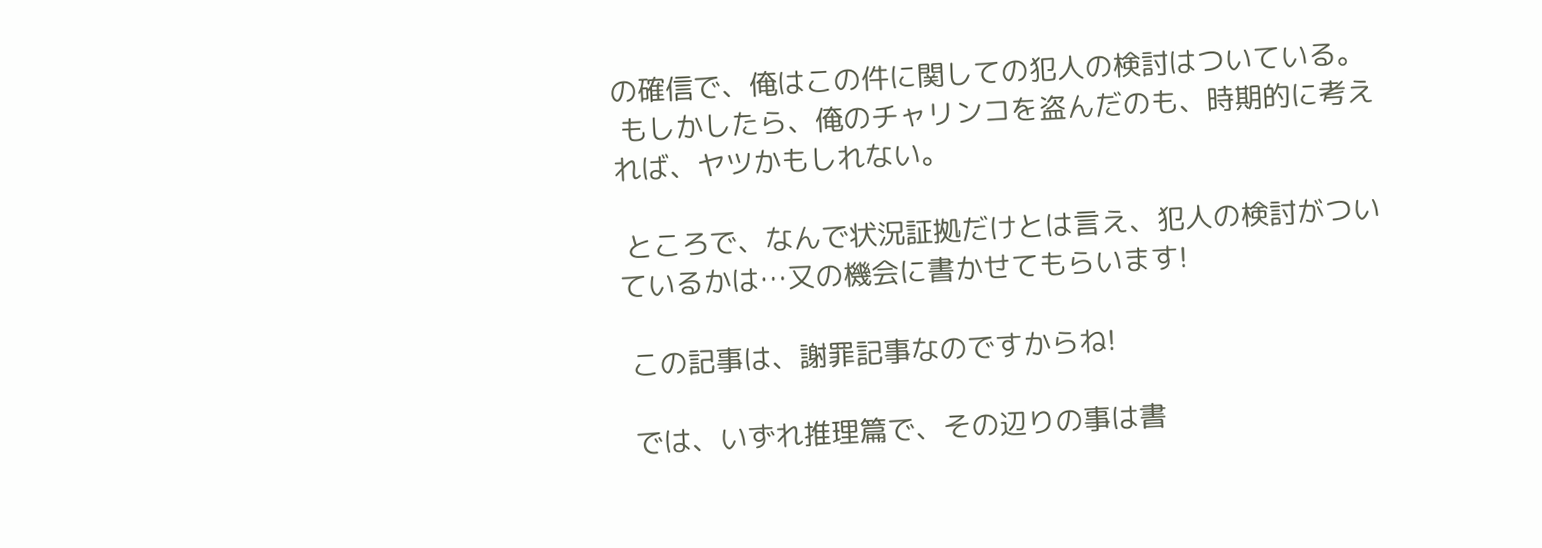の確信で、俺はこの件に関しての犯人の検討はついている。
 もしかしたら、俺のチャリンコを盗んだのも、時期的に考えれば、ヤツかもしれない。

 ところで、なんで状況証拠だけとは言え、犯人の検討がついているかは…又の機会に書かせてもらいます!

 この記事は、謝罪記事なのですからね!

 では、いずれ推理篇で、その辺りの事は書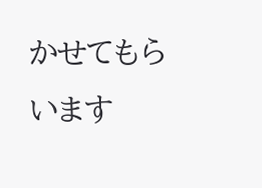かせてもらいます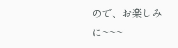ので、お楽しみに~~~